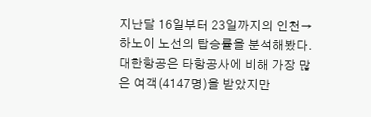지난달 16일부터 23일까지의 인천→하노이 노선의 탑승률을 분석해봤다.
대한항공은 타항공사에 비해 가장 많은 여객(4147명)을 받았지만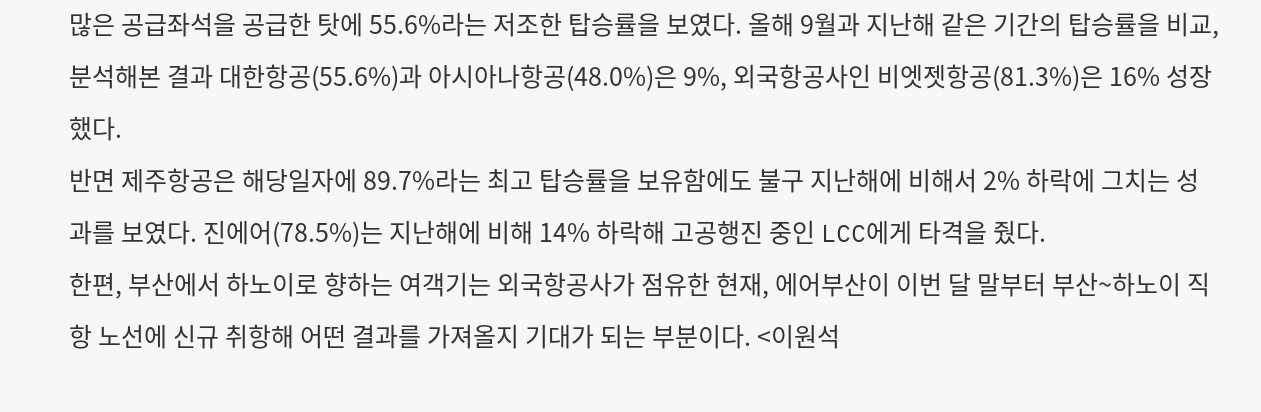많은 공급좌석을 공급한 탓에 55.6%라는 저조한 탑승률을 보였다. 올해 9월과 지난해 같은 기간의 탑승률을 비교, 분석해본 결과 대한항공(55.6%)과 아시아나항공(48.0%)은 9%, 외국항공사인 비엣젯항공(81.3%)은 16% 성장했다.
반면 제주항공은 해당일자에 89.7%라는 최고 탑승률을 보유함에도 불구 지난해에 비해서 2% 하락에 그치는 성과를 보였다. 진에어(78.5%)는 지난해에 비해 14% 하락해 고공행진 중인 LCC에게 타격을 줬다.
한편, 부산에서 하노이로 향하는 여객기는 외국항공사가 점유한 현재, 에어부산이 이번 달 말부터 부산~하노이 직항 노선에 신규 취항해 어떤 결과를 가져올지 기대가 되는 부분이다. <이원석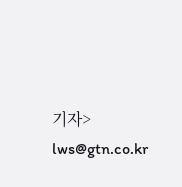기자> lws@gtn.co.kr